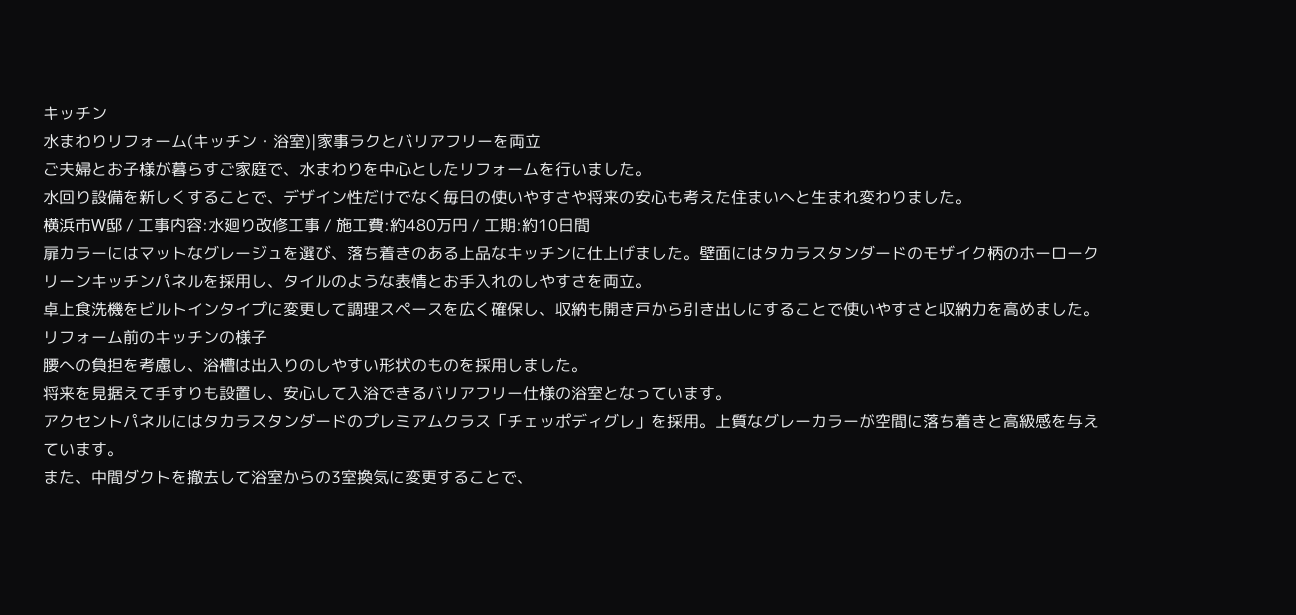キッチン
水まわりリフォーム(キッチン・浴室)|家事ラクとバリアフリーを両立
ご夫婦とお子様が暮らすご家庭で、水まわりを中心としたリフォームを行いました。
水回り設備を新しくすることで、デザイン性だけでなく毎日の使いやすさや将来の安心も考えた住まいへと生まれ変わりました。
横浜市W邸 / 工事内容:水廻り改修工事 / 施工費:約480万円 / 工期:約10日間
扉カラーにはマットなグレージュを選び、落ち着きのある上品なキッチンに仕上げました。壁面にはタカラスタンダードのモザイク柄のホーロークリーンキッチンパネルを採用し、タイルのような表情とお手入れのしやすさを両立。
卓上食洗機をビルトインタイプに変更して調理スペースを広く確保し、収納も開き戸から引き出しにすることで使いやすさと収納力を高めました。
リフォーム前のキッチンの様子
腰への負担を考慮し、浴槽は出入りのしやすい形状のものを採用しました。
将来を見据えて手すりも設置し、安心して入浴できるバリアフリー仕様の浴室となっています。
アクセントパネルにはタカラスタンダードのプレミアムクラス「チェッポディグレ」を採用。上質なグレーカラーが空間に落ち着きと高級感を与えています。
また、中間ダクトを撤去して浴室からの3室換気に変更することで、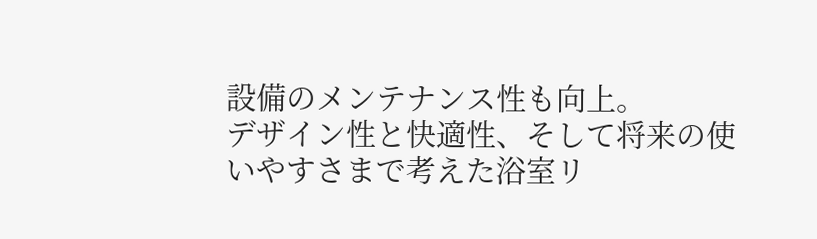設備のメンテナンス性も向上。
デザイン性と快適性、そして将来の使いやすさまで考えた浴室リ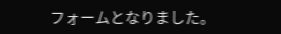フォームとなりました。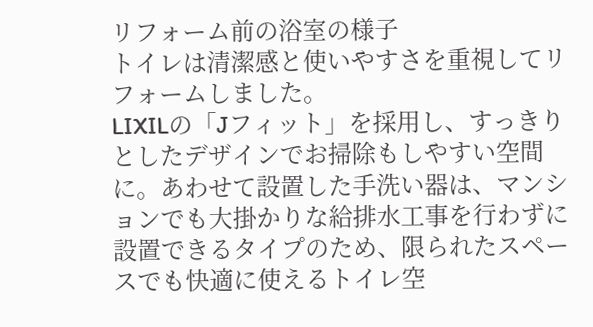リフォーム前の浴室の様子
トイレは清潔感と使いやすさを重視してリフォームしました。
LIXILの「Jフィット」を採用し、すっきりとしたデザインでお掃除もしやすい空間に。あわせて設置した手洗い器は、マンションでも大掛かりな給排水工事を行わずに設置できるタイプのため、限られたスペースでも快適に使えるトイレ空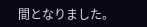間となりました。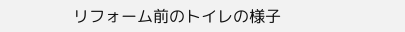リフォーム前のトイレの様子